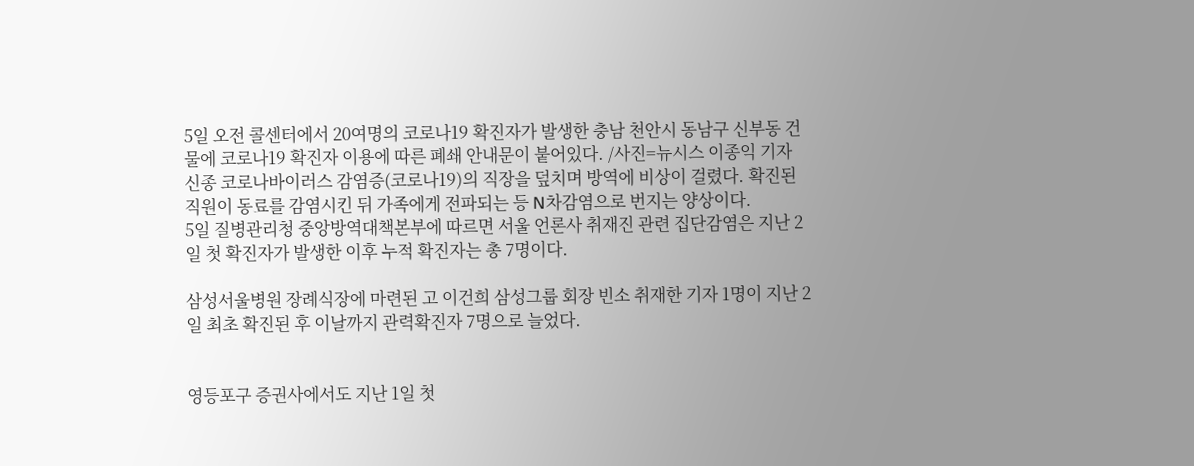5일 오전 콜센터에서 20여명의 코로나19 확진자가 발생한 충남 천안시 동남구 신부동 건물에 코로나19 확진자 이용에 따른 폐쇄 안내문이 붙어있다. /사진=뉴시스 이종익 기자
신종 코로나바이러스 감염증(코로나19)의 직장을 덮치며 방역에 비상이 걸렸다. 확진된 직원이 동료를 감염시킨 뒤 가족에게 전파되는 등 N차감염으로 번지는 양상이다.
5일 질병관리청 중앙방역대책본부에 따르면 서울 언론사 취재진 관련 집단감염은 지난 2일 첫 확진자가 발생한 이후 누적 확진자는 총 7명이다.

삼성서울병원 장례식장에 마련된 고 이건희 삼성그룹 회장 빈소 취재한 기자 1명이 지난 2일 최초 확진된 후 이날까지 관력확진자 7명으로 늘었다.


영등포구 증권사에서도 지난 1일 첫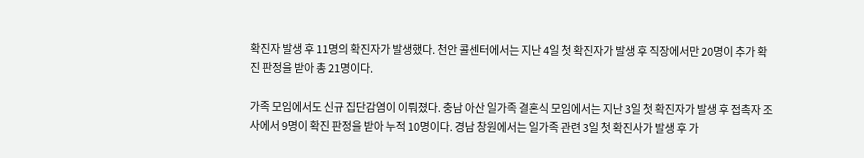확진자 발생 후 11명의 확진자가 발생했다. 천안 콜센터에서는 지난 4일 첫 확진자가 발생 후 직장에서만 20명이 추가 확진 판정을 받아 총 21명이다.

가족 모임에서도 신규 집단감염이 이뤄졌다. 충남 아산 일가족 결혼식 모임에서는 지난 3일 첫 확진자가 발생 후 접촉자 조사에서 9명이 확진 판정을 받아 누적 10명이다. 경남 창원에서는 일가족 관련 3일 첫 확진사가 발생 후 가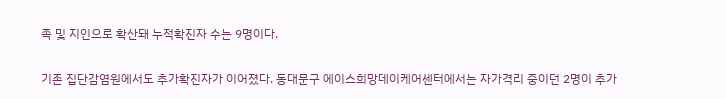족 및 지인으로 확산돼 누적확진자 수는 9명이다.

기존 집단감염원에서도 추가확진자가 이어졌다. 동대문구 에이스희망데이케어센터에서는 자가격리 중이던 2명이 추가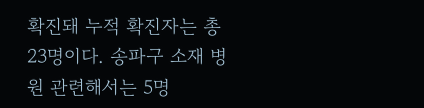확진돼 누적 확진자는 총 23명이다. 송파구 소재 병원 관련해서는 5명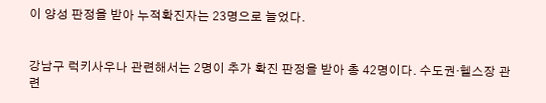이 양성 판정을 받아 누적확진자는 23명으로 늘었다.


강남구 럭키사우나 관련해서는 2명이 추가 확진 판정을 받아 총 42명이다. 수도권·헬스장 관련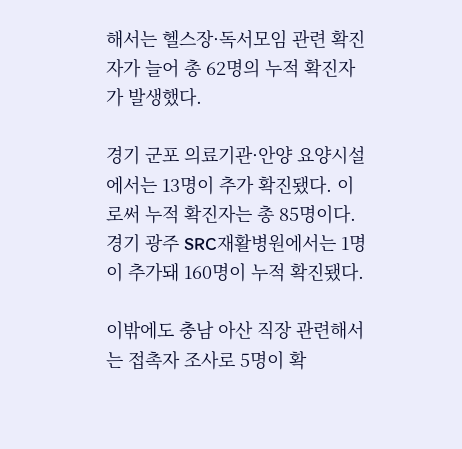해서는 헬스장·독서모임 관련 확진자가 늘어 총 62명의 누적 확진자가 발생했다.

경기 군포 의료기관·안양 요양시설에서는 13명이 추가 확진됐다. 이로써 누적 확진자는 총 85명이다. 경기 광주 SRC재활병원에서는 1명이 추가돼 160명이 누적 확진됐다.

이밖에도 충남 아산 직장 관련해서는 접촉자 조사로 5명이 확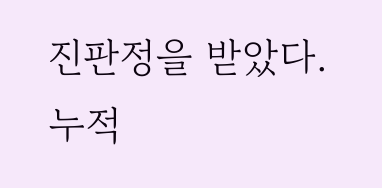진판정을 받았다. 누적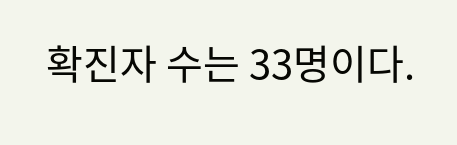확진자 수는 33명이다.